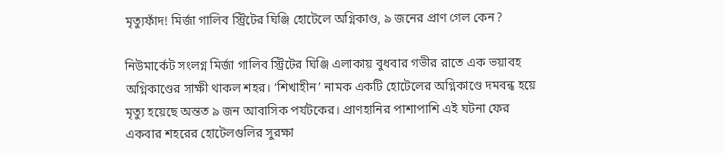মৃত্যুফাঁদ! মির্জা গালিব স্ট্রিটের ঘিঞ্জি হোটেলে অগ্নিকাণ্ড, ৯ জনের প্রাণ গেল কেন?

নিউমার্কেট সংলগ্ন মির্জা গালিব স্ট্রিটের ঘিঞ্জি এলাকায় বুধবার গভীর রাতে এক ভয়াবহ অগ্নিকাণ্ডের সাক্ষী থাকল শহর। ‘শিখাহীন’ নামক একটি হোটেলের অগ্নিকাণ্ডে দমবন্ধ হয়ে মৃত্যু হয়েছে অন্তত ৯ জন আবাসিক পর্যটকের। প্রাণহানির পাশাপাশি এই ঘটনা ফের একবার শহরের হোটেলগুলির সুরক্ষা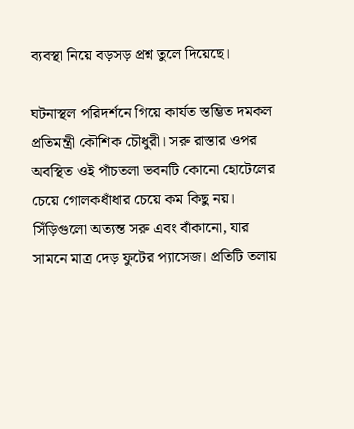ব্যবস্থা নিয়ে বড়সড় প্রশ্ন তুলে দিয়েছে।

ঘটনাস্থল পরিদর্শনে গিয়ে কার্যত স্তম্ভিত দমকল প্রতিমন্ত্রী কৌশিক চৌধুরী। সরু রাস্তার ওপর অবস্থিত ওই পাঁচতলা ভবনটি কোনো হোটেলের চেয়ে গোলকধাঁধার চেয়ে কম কিছু নয়। সিঁড়িগুলো অত্যন্ত সরু এবং বাঁকানো, যার সামনে মাত্র দেড় ফুটের প্যাসেজ। প্রতিটি তলায়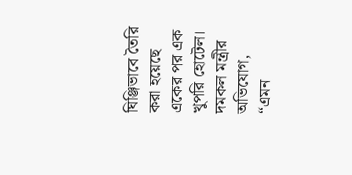ঘিঞ্জিভাবে তৈরি করা হয়েছে একের পর এক খুপরি হোটেল। দমকল মন্ত্রীর অভিযোগ, “এমন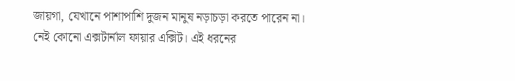জায়গা, যেখানে পাশাপাশি দুজন মানুষ নড়াচড়া করতে পারেন না। নেই কোনো এক্সটার্নাল ফায়ার এক্সিট। এই ধরনের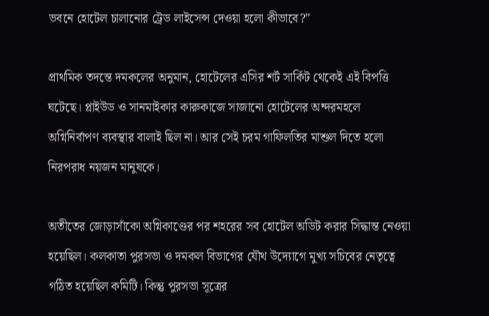ভবনে হোটেল চালানোর ট্রেড লাইসেন্স দেওয়া হলো কীভাবে?”

প্রাথমিক তদন্তে দমকলের অনুমান, হোটেলের এসির শর্ট সার্কিট থেকেই এই বিপত্তি ঘটেছে। প্লাইউড ও সানমাইকার কারুকাজে সাজানো হোটেলের অন্দরমহলে অগ্নিনির্বাপণ ব্যবস্থার বালাই ছিল না। আর সেই চরম গাফিলতির মাশুল দিতে হলো নিরপরাধ নয়জন মানুষকে।

অতীতের জোড়াসাঁকো অগ্নিকাণ্ডের পর শহরের সব হোটেল অডিট করার সিদ্ধান্ত নেওয়া হয়েছিল। কলকাতা পুরসভা ও দমকল বিভাগের যৌথ উদ্যোগে মুখ্য সচিবের নেতৃত্বে গঠিত হয়েছিল কমিটি। কিন্তু পুরসভা সূত্রের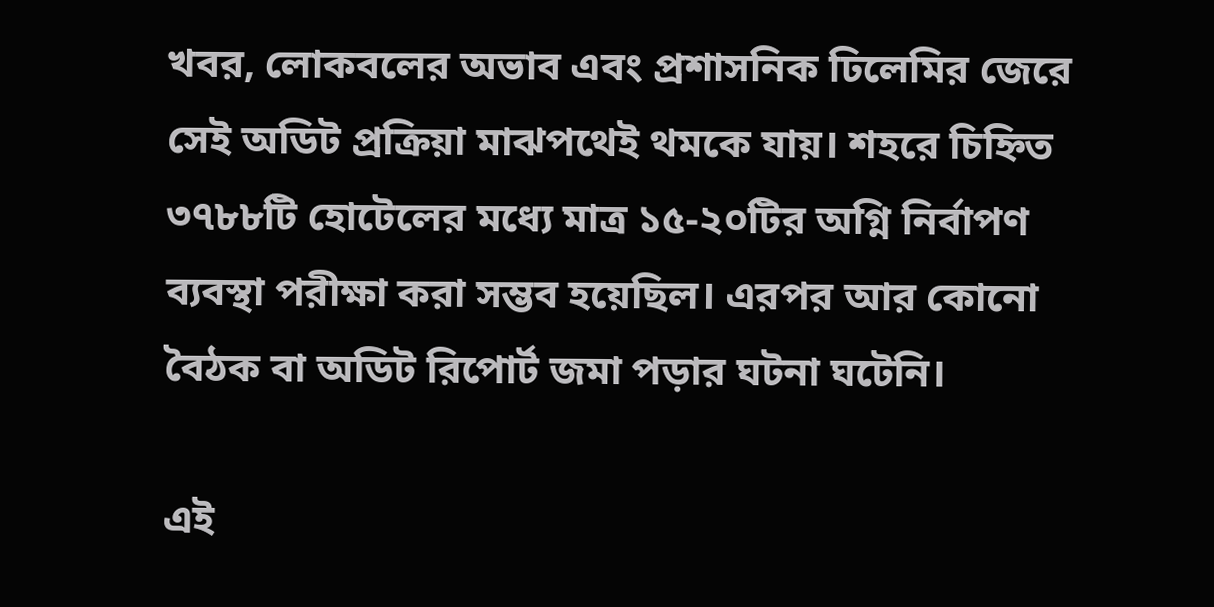খবর, লোকবলের অভাব এবং প্রশাসনিক ঢিলেমির জেরে সেই অডিট প্রক্রিয়া মাঝপথেই থমকে যায়। শহরে চিহ্নিত ৩৭৮৮টি হোটেলের মধ্যে মাত্র ১৫-২০টির অগ্নি নির্বাপণ ব্যবস্থা পরীক্ষা করা সম্ভব হয়েছিল। এরপর আর কোনো বৈঠক বা অডিট রিপোর্ট জমা পড়ার ঘটনা ঘটেনি।

এই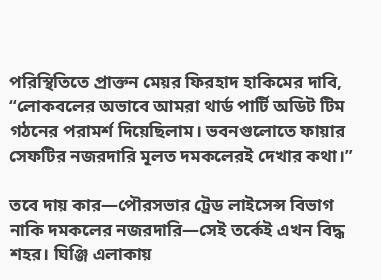পরিস্থিতিতে প্রাক্তন মেয়র ফিরহাদ হাকিমের দাবি, “লোকবলের অভাবে আমরা থার্ড পার্টি অডিট টিম গঠনের পরামর্শ দিয়েছিলাম। ভবনগুলোতে ফায়ার সেফটির নজরদারি মূলত দমকলেরই দেখার কথা।”

তবে দায় কার—পৌরসভার ট্রেড লাইসেন্স বিভাগ নাকি দমকলের নজরদারি—সেই তর্কেই এখন বিদ্ধ শহর। ঘিঞ্জি এলাকায়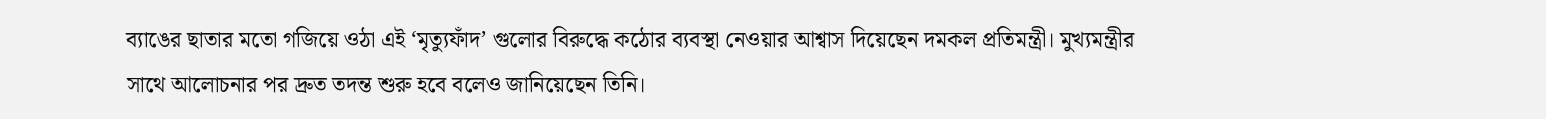ব্যাঙের ছাতার মতো গজিয়ে ওঠা এই ‘মৃত্যুফাঁদ’ গুলোর বিরুদ্ধে কঠোর ব্যবস্থা নেওয়ার আশ্বাস দিয়েছেন দমকল প্রতিমন্ত্রী। মুখ্যমন্ত্রীর সাথে আলোচনার পর দ্রুত তদন্ত শুরু হবে বলেও জানিয়েছেন তিনি।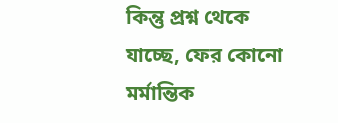কিন্তু প্রশ্ন থেকে যাচ্ছে, ফের কোনো মর্মান্তিক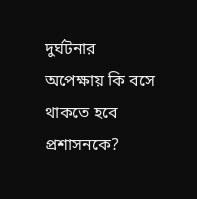দুর্ঘটনার অপেক্ষায় কি বসে থাকতে হবে প্রশাসনকে?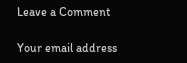Leave a Comment

Your email address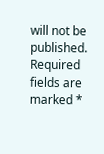will not be published. Required fields are marked *